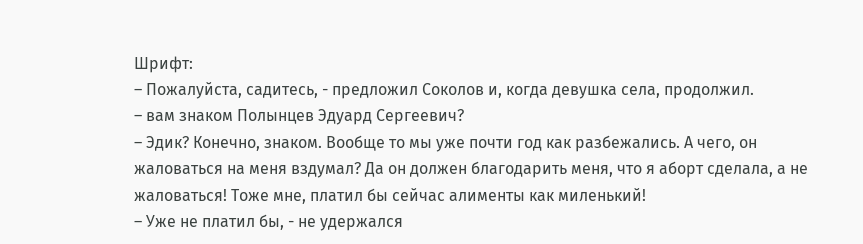Шрифт:
– Пожалуйста, садитесь, - предложил Соколов и, когда девушка села, продолжил.
– вам знаком Полынцев Эдуард Сергеевич?
– Эдик? Конечно, знаком. Вообще то мы уже почти год как разбежались. А чего, он жаловаться на меня вздумал? Да он должен благодарить меня, что я аборт сделала, а не жаловаться! Тоже мне, платил бы сейчас алименты как миленький!
– Уже не платил бы, - не удержался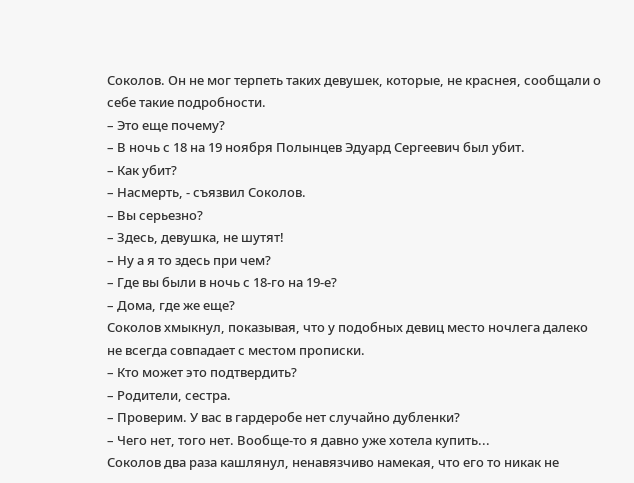Соколов. Он не мог терпеть таких девушек, которые, не краснея, сообщали о себе такие подробности.
– Это еще почему?
– В ночь с 18 на 19 ноября Полынцев Эдуард Сергеевич был убит.
– Как убит?
– Насмерть, - съязвил Соколов.
– Вы серьезно?
– Здесь, девушка, не шутят!
– Ну а я то здесь при чем?
– Где вы были в ночь с 18-го на 19-е?
– Дома, где же еще?
Соколов хмыкнул, показывая, что у подобных девиц место ночлега далеко не всегда совпадает с местом прописки.
– Кто может это подтвердить?
– Родители, сестра.
– Проверим. У вас в гардеробе нет случайно дубленки?
– Чего нет, того нет. Вообще-то я давно уже хотела купить...
Соколов два раза кашлянул, ненавязчиво намекая, что его то никак не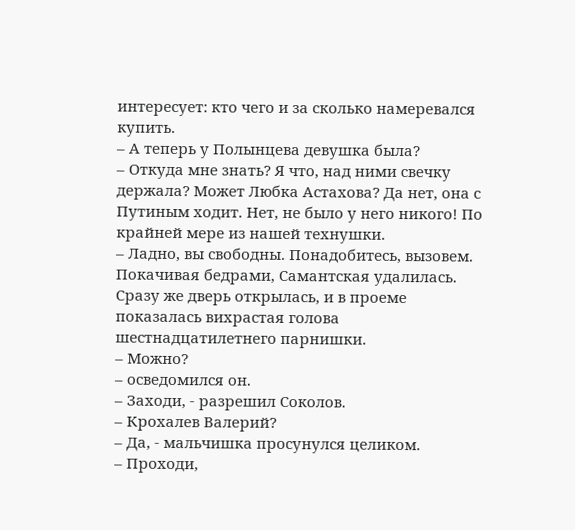интересует: кто чего и за сколько намеревался купить.
– А теперь у Полынцева девушка была?
– Откуда мне знать? Я что, над ними свечку держала? Может Любка Астахова? Да нет, она с Путиным ходит. Нет, не было у него никого! По крайней мере из нашей технушки.
– Ладно, вы свободны. Понадобитесь, вызовем.
Покачивая бедрами, Самантская удалилась. Сразу же дверь открылась, и в проеме показалась вихрастая голова шестнадцатилетнего парнишки.
– Можно?
– осведомился он.
– Заходи, - разрешил Соколов.
– Крохалев Валерий?
– Да, - мальчишка просунулся целиком.
– Проходи,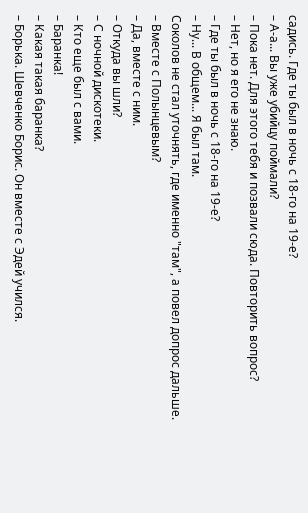садись. Где ты был в ночь с 18-го на 19-е?
– А-а... Вы уже убийцу поймали?
– Пока нет. Для этого тебя и позвали сюда. Повторить вопрос?
– Нет, но я его не знаю.
– Где ты был в ночь с 18-го на 19-е?
– Ну... В общем... Я был там.
Соколов не стал уточнять, где именно "там", а повел допрос дальше.
– Вместе с Полынцевым?
– Да, вместе с ним.
– Откуда вы шли?
– С ночной дискотеки.
– Кто еще был с вами.
– Баранка!
– Какая такая баранка?
– Борька. Шевченко Борис. Он вместе с Эдей учился.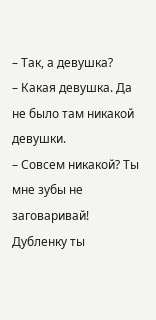– Так, а девушка?
– Какая девушка. Да не было там никакой девушки.
– Совсем никакой? Ты мне зубы не заговаривай! Дубленку ты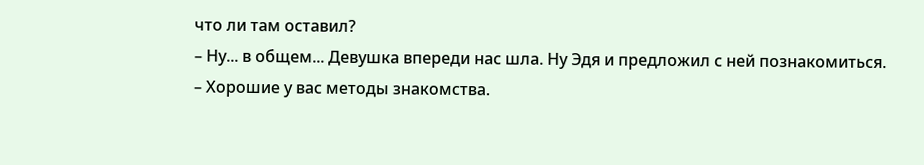что ли там оставил?
– Ну... в общем... Девушка впереди нас шла. Ну Эдя и предложил с ней познакомиться.
– Хорошие у вас методы знакомства.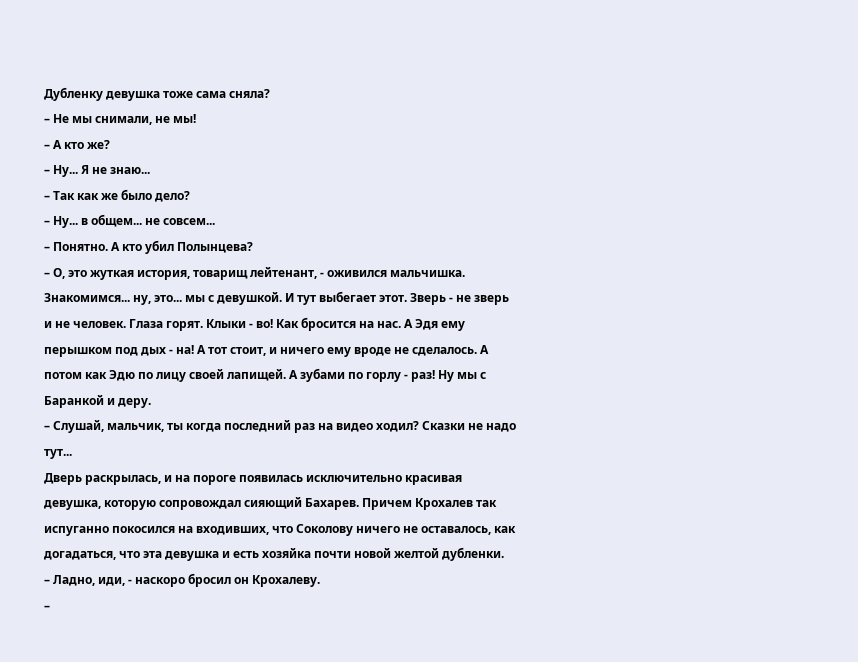Дубленку девушка тоже сама сняла?
– Не мы снимали, не мы!
– А кто же?
– Ну... Я не знаю...
– Так как же было дело?
– Ну... в общем... не совсем...
– Понятно. А кто убил Полынцева?
– О, это жуткая история, товарищ лейтенант, - оживился мальчишка. Знакомимся... ну, это... мы с девушкой. И тут выбегает этот. Зверь - не зверь и не человек. Глаза горят. Клыки - во! Как бросится на нас. А Эдя ему перышком под дых - на! А тот стоит, и ничего ему вроде не сделалось. А потом как Эдю по лицу своей лапищей. А зубами по горлу - раз! Ну мы с Баранкой и деру.
– Слушай, мальчик, ты когда последний раз на видео ходил? Сказки не надо тут...
Дверь раскрылась, и на пороге появилась исключительно красивая девушка, которую сопровождал сияющий Бахарев. Причем Крохалев так испуганно покосился на входивших, что Соколову ничего не оставалось, как догадаться, что эта девушка и есть хозяйка почти новой желтой дубленки.
– Ладно, иди, - наскоро бросил он Крохалеву.
–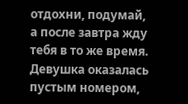отдохни, подумай, а после завтра жду тебя в то же время.
Девушка оказалась пустым номером,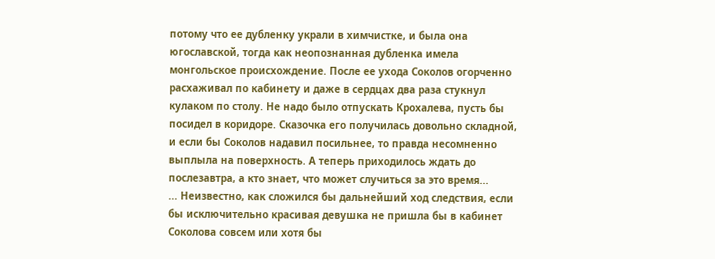потому что ее дубленку украли в химчистке, и была она югославской, тогда как неопознанная дубленка имела монгольское происхождение. После ее ухода Соколов огорченно расхаживал по кабинету и даже в сердцах два раза стукнул кулаком по столу. Не надо было отпускать Крохалева, пусть бы посидел в коридоре. Сказочка его получилась довольно складной, и если бы Соколов надавил посильнее, то правда несомненно выплыла на поверхность. А теперь приходилось ждать до послезавтра, а кто знает, что может случиться за это время...
... Неизвестно, как сложился бы дальнейший ход следствия, если бы исключительно красивая девушка не пришла бы в кабинет Соколова совсем или хотя бы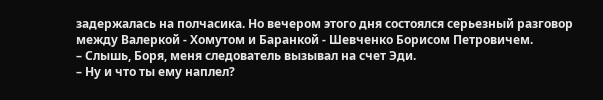задержалась на полчасика. Но вечером этого дня состоялся серьезный разговор между Валеркой - Хомутом и Баранкой - Шевченко Борисом Петровичем.
– Слышь, Боря, меня следователь вызывал на счет Эди.
– Ну и что ты ему наплел?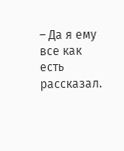– Да я ему все как есть рассказал.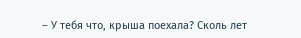– У тебя что, крыша поехала? Сколь лет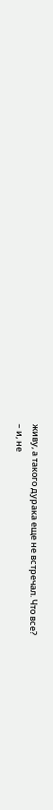живу, а такого дурака еще не встречал. Что все?
– и, не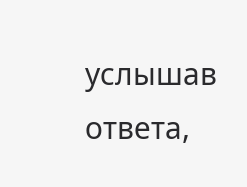услышав ответа,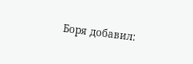Боря добавил: